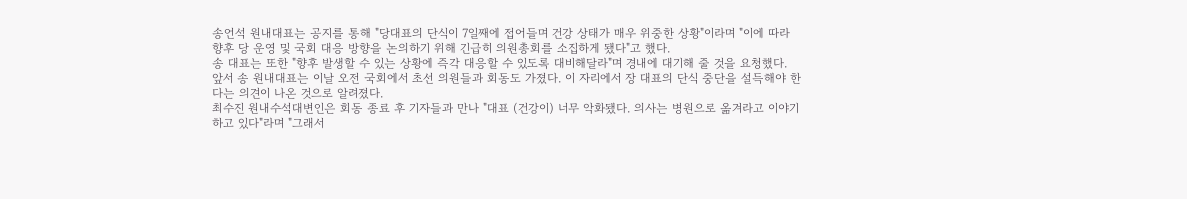송언석 원내대표는 공지를 통해 "당대표의 단식이 7일째에 접어들며 건강 상태가 매우 위중한 상황"이라며 "이에 따라 향후 당 운영 및 국회 대응 방향을 논의하기 위해 긴급히 의원총회를 소집하게 됐다"고 했다.
송 대표는 또한 "향후 발생할 수 있는 상황에 즉각 대응할 수 있도록 대비해달라"며 경내에 대기해 줄 것을 요청했다.
앞서 송 원내대표는 이날 오전 국회에서 초선 의원들과 회동도 가졌다. 이 자리에서 장 대표의 단식 중단을 설득해야 한다는 의견이 나온 것으로 알려졌다.
최수진 원내수석대변인은 회동 종료 후 기자들과 만나 "대표 (건강이) 너무 악화됐다. 의사는 병원으로 옮겨라고 이야기하고 있다"라며 "그래서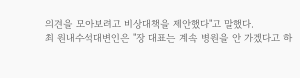의견을 모아보려고 비상대책을 제안했다"고 말했다.
최 원내수석대변인은 "장 대표는 계속 병원을 안 가겠다고 하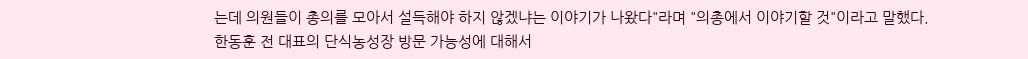는데 의원들이 총의를 모아서 설득해야 하지 않겠냐는 이야기가 나왔다"라며 "의총에서 이야기할 것"이라고 말했다.
한동훈 전 대표의 단식농성장 방문 가능성에 대해서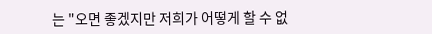는 "오면 좋겠지만 저희가 어떻게 할 수 없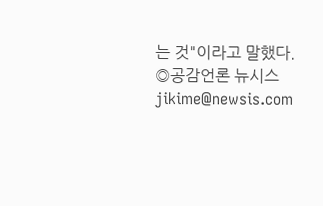는 것"이라고 말했다.
◎공감언론 뉴시스 jikime@newsis.com